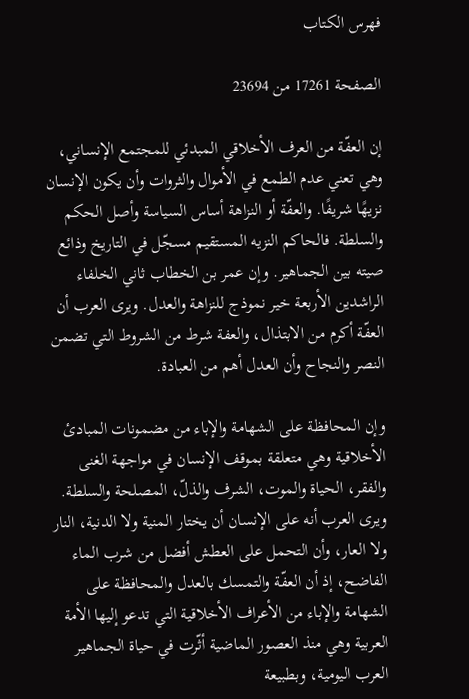فهرس الكتاب

الصفحة 17261 من 23694

إن العفّة من العرف الأخلاقي المبدئي للمجتمع الإنساني، وهي تعني عدم الطمع في الأموال والثروات وأن يكون الإنسان نزيهًا شريفًا. والعفّة أو النزاهة أساس السياسة وأصل الحكم والسلطة. فالحاكم النزيه المستقيم مسجّل في التاريخ وذائع صيته بين الجماهير. وإن عمر بن الخطاب ثاني الخلفاء الراشدين الأربعة خير نموذج للنزاهة والعدل. ويرى العرب أن العفّة أكرم من الابتذال، والعفة شرط من الشروط التي تضمن النصر والنجاح وأن العدل أهم من العبادة.

وإن المحافظة على الشهامة والإباء من مضمونات المبادئ الأخلاقية وهي متعلقة بموقف الإنسان في مواجهة الغنى والفقر، الحياة والموت، الشرف والذلّ، المصلحة والسلطة. ويرى العرب أنه على الإنسان أن يختار المنية ولا الدنية، النار ولا العار، وأن التحمل على العطش أفضل من شرب الماء الفاضح، إذ أن العفّة والتمسك بالعدل والمحافظة على الشهامة والإباء من الأعراف الأخلاقية التي تدعو إليها الأمة العربية وهي منذ العصور الماضية أثّرت في حياة الجماهير العرب اليومية، وبطبيعة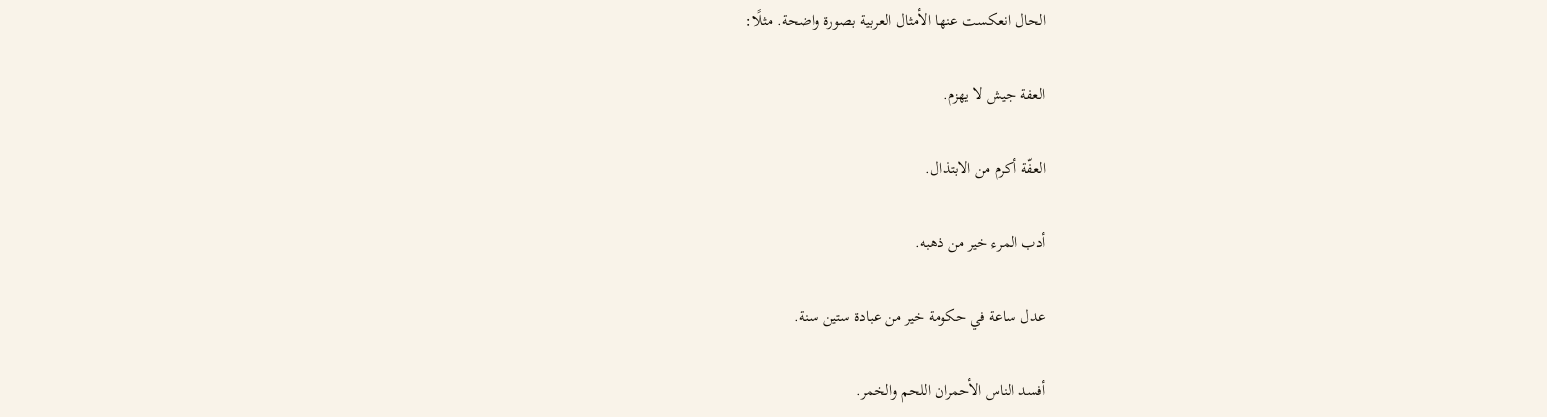الحال انعكست عنها الأمثال العربية بصورة واضحة. مثلًا:

العفة جيش لا يهزم.

العفّة أكرم من الابتذال.

أدب المرء خير من ذهبه.

عدل ساعة في حكومة خير من عبادة ستين سنة.

أفسد الناس الأحمران اللحم والخمر.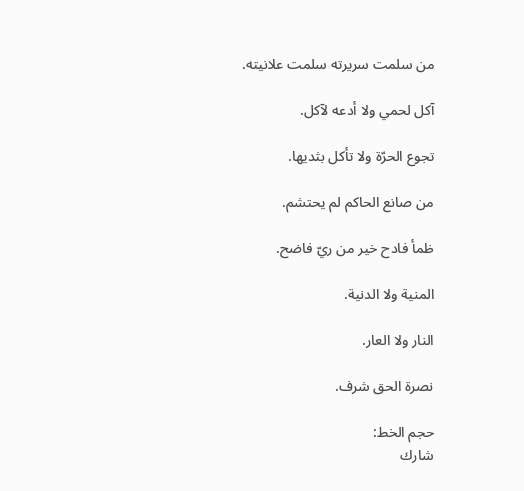من سلمت سريرته سلمت علانيته.

آكل لحمي ولا أدعه لآكل.

تجوع الحرّة ولا تأكل بثديها.

من صانع الحاكم لم يحتشم.

ظمأ فادح خير من ريّ فاضح.

المنية ولا الدنية.

النار ولا العار.

نصرة الحق شرف.

حجم الخط:
شارك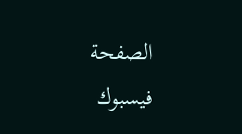الصفحة
فيسبوك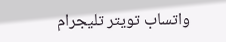واتساب تويتر تليجرام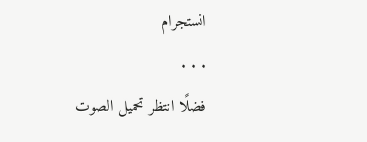انستجرام
. . .
فضلًا انتظر تحميل الصوت